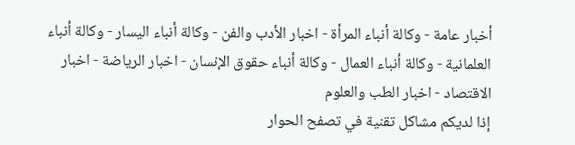أخبار عامة - وكالة أنباء المرأة - اخبار الأدب والفن - وكالة أنباء اليسار - وكالة أنباء العلمانية - وكالة أنباء العمال - وكالة أنباء حقوق الإنسان - اخبار الرياضة - اخبار الاقتصاد - اخبار الطب والعلوم
إذا لديكم مشاكل تقنية في تصفح الحوار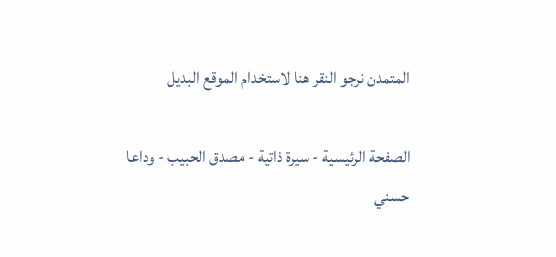المتمدن نرجو النقر هنا لاستخدام الموقع البديل

الصفحة الرئيسية - سيرة ذاتية - مصدق الحبيب - وداعا حسني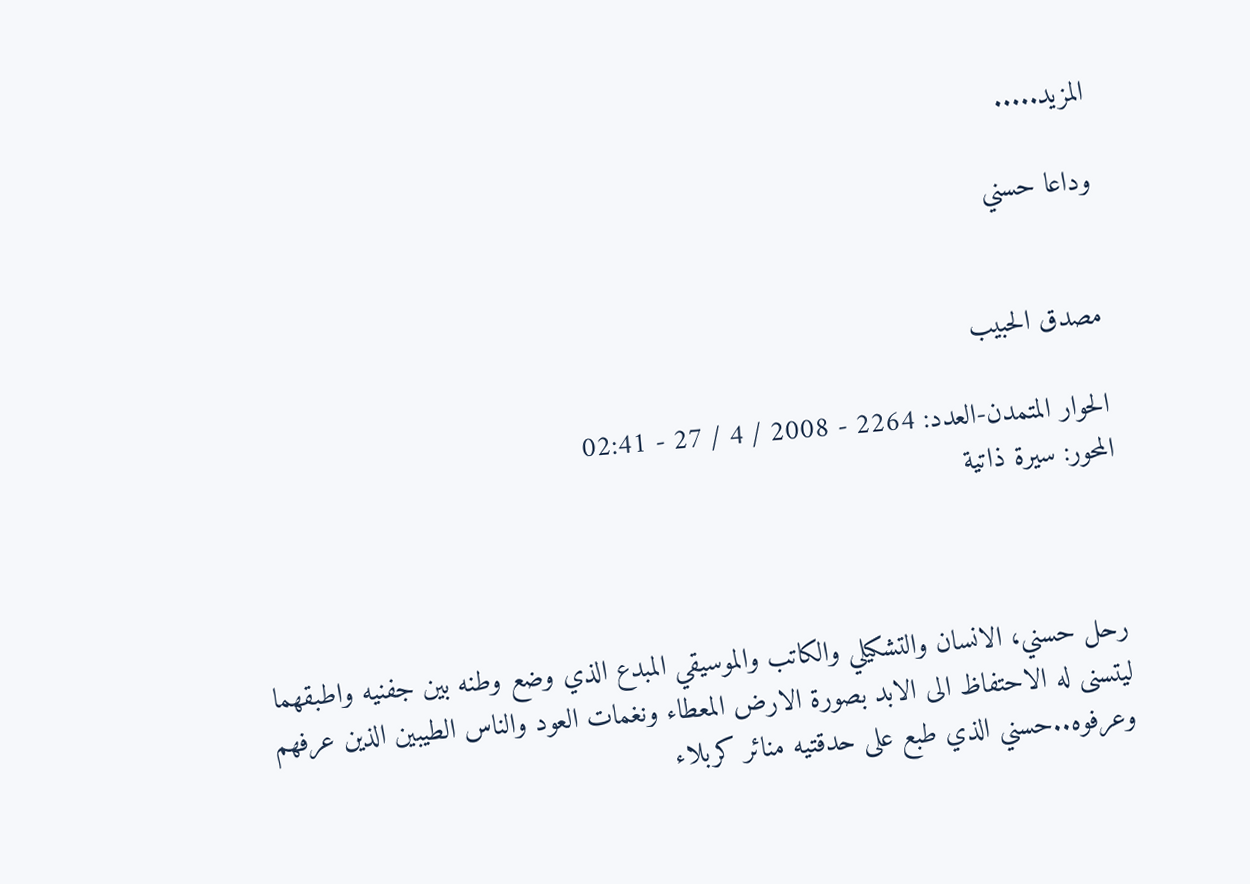المزيد.....

وداعا حسني


مصدق الحبيب

الحوار المتمدن-العدد: 2264 - 2008 / 4 / 27 - 02:41
المحور: سيرة ذاتية



رحل حسني، الانسان والتشكيلي والكاتب والموسيقي المبدع الذي وضع وطنه بين جفنيه واطبقهما ليتسنى له الاحتفاظ الى الابد بصورة الارض المعطاء ونغمات العود والناس الطيبين الذين عرفهم وعرفوه..حسني الذي طبع على حدقتيه منائر كربلاء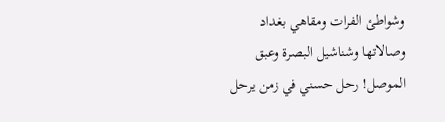وشواطئ الفرات ومقاهي بغداد وصالاتها وشناشيل البصرة وعبق الموصل! رحل حسني في زمن يرحل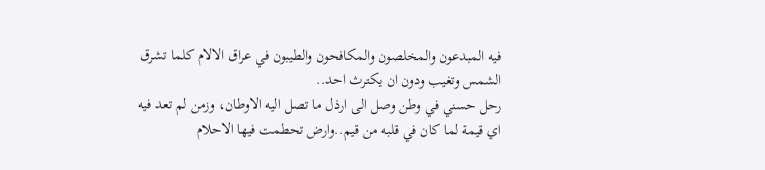فيه المبدعون والمخلصون والمكافحون والطيبون في عراق الالام كلما تشرق الشمس وتغيب ودون ان يكترث احد..
رحل حسني في وطن وصل الى ارذل ما تصل اليه الاوطان، وزمن لم تعد فيه اي قيمة لما كان في قلبه من قيم..وارض تحطمت فيها الاحلام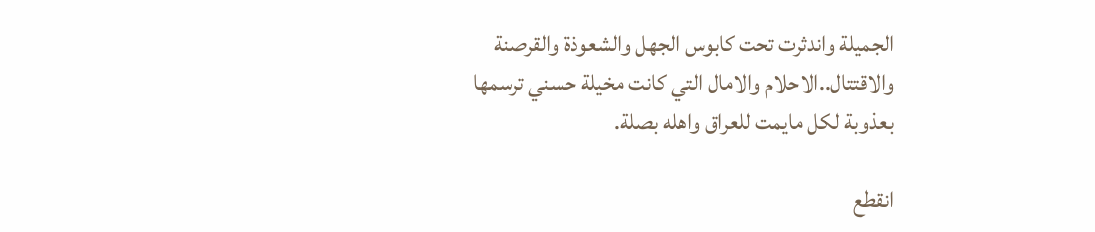الجميلة واندثرت تحت كابوس الجهل والشعوذة والقرصنة والاقتتال..الاحلام والامال التي كانت مخيلة حسني ترسمها بعذوبة لكل مايمت للعراق واهله بصلة.

انقطع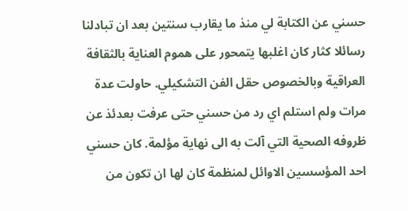حسني عن الكتابة لي منذ ما يقارب سنتين بعد ان تبادلنا رسائلا كثار كان اغلبها يتمحور على هموم العناية بالثقافة العراقية وبالخصوص حقل الفن التشكيلي. حاولت عدة مرات ولم استلم اي رد من حسني حتى عرفت بعدئذ عن ظروفه الصحية التي آلت به الى نهاية مؤلمة. كان حسني احد المؤسسين الاوائل لمنظمة كان لها ان تكون من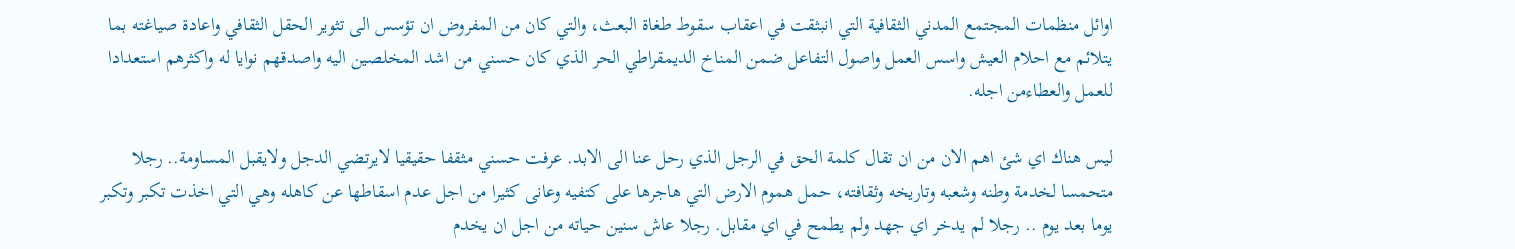اوائل منظمات المجتمع المدني الثقافية التي انبثقت في اعقاب سقوط طغاة البعث، والتي كان من المفروض ان تؤسس الى تثوير الحقل الثقافي واعادة صياغته بما يتلائم مع احلام العيش واسس العمل واصول التفاعل ضمن المناخ الديمقراطي الحر الذي كان حسني من اشد المخلصين اليه واصدقهم نوايا له واكثرهم استعدادا للعمل والعطاءمن اجله.

ليس هناك اي شئ اهم الان من ان تقال كلمة الحق في الرجل الذي رحل عنا الى الابد. عرفت حسني مثقفا حقيقيا لايرتضي الدجل ولايقبل المساومة.. رجلا متحمسا لخدمة وطنه وشعبه وتاريخه وثقافته، حمل هموم الارض التي هاجرها على كتفيه وعانى كثيرا من اجل عدم اسقاطها عن كاهله وهي التي اخذت تكبر وتكبر يوما بعد يوم .. رجلا لم يدخر اي جهد ولم يطمح في اي مقابل. رجلا عاش سنين حياته من اجل ان يخدم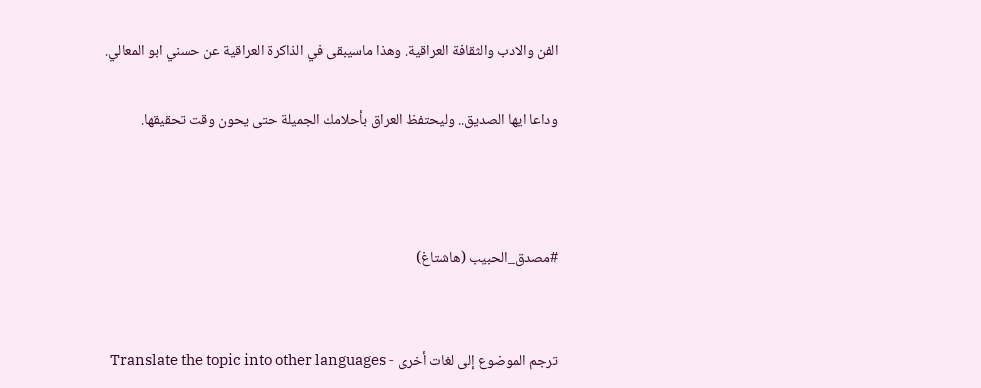الفن والادب والثقافة العراقية. وهذا ماسيبقى في الذاكرة العراقية عن حسني ابو المعالي.

وداعا ايها الصديق.. وليحتفظ العراق بأحلامك الجميلة حتى يحون وقت تحقيقها.



#مصدق_الحبيب (هاشتاغ)


ترجم الموضوع إلى لغات أخرى - Translate the topic into other languages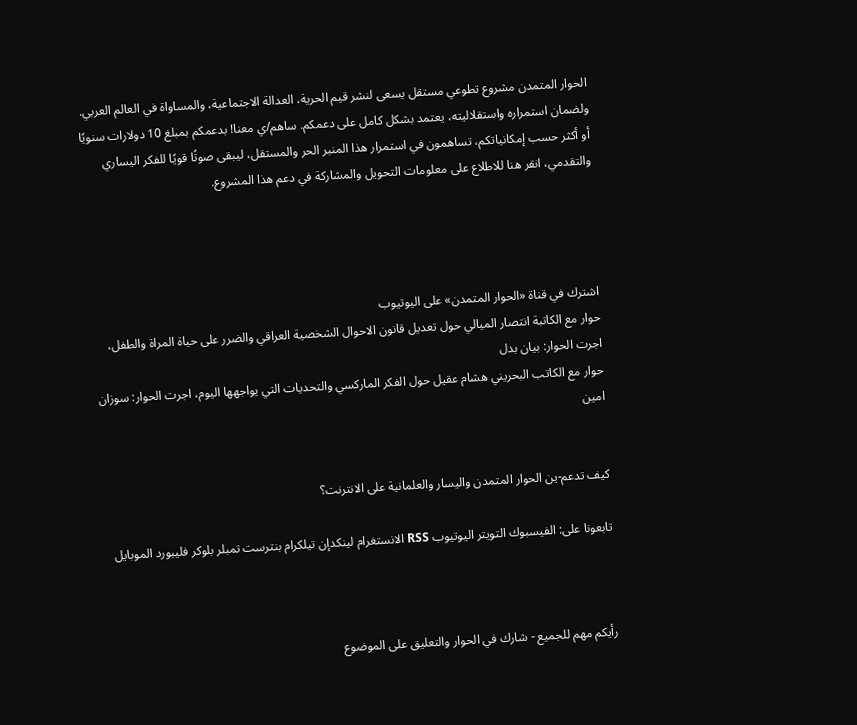الحوار المتمدن مشروع تطوعي مستقل يسعى لنشر قيم الحرية، العدالة الاجتماعية، والمساواة في العالم العربي. ولضمان استمراره واستقلاليته، يعتمد بشكل كامل على دعمكم. ساهم/ي معنا! بدعمكم بمبلغ 10 دولارات سنويًا أو أكثر حسب إمكانياتكم، تساهمون في استمرار هذا المنبر الحر والمستقل، ليبقى صوتًا قويًا للفكر اليساري والتقدمي، انقر هنا للاطلاع على معلومات التحويل والمشاركة في دعم هذا المشروع.




اشترك في قناة «الحوار المتمدن» على اليوتيوب
حوار مع الكاتبة انتصار الميالي حول تعديل قانون الاحوال الشخصية العراقي والضرر على حياة المراة والطفل، اجرت الحوار: بيان بدل
حوار مع الكاتب البحريني هشام عقيل حول الفكر الماركسي والتحديات التي يواجهها اليوم، اجرت الحوار: سوزان امين


كيف تدعم-ين الحوار المتمدن واليسار والعلمانية على الانترنت؟

تابعونا على: الفيسبوك التويتر اليوتيوب RSS الانستغرام لينكدإن تيلكرام بنترست تمبلر بلوكر فليبورد الموبايل



رأيكم مهم للجميع - شارك في الحوار والتعليق على الموضوع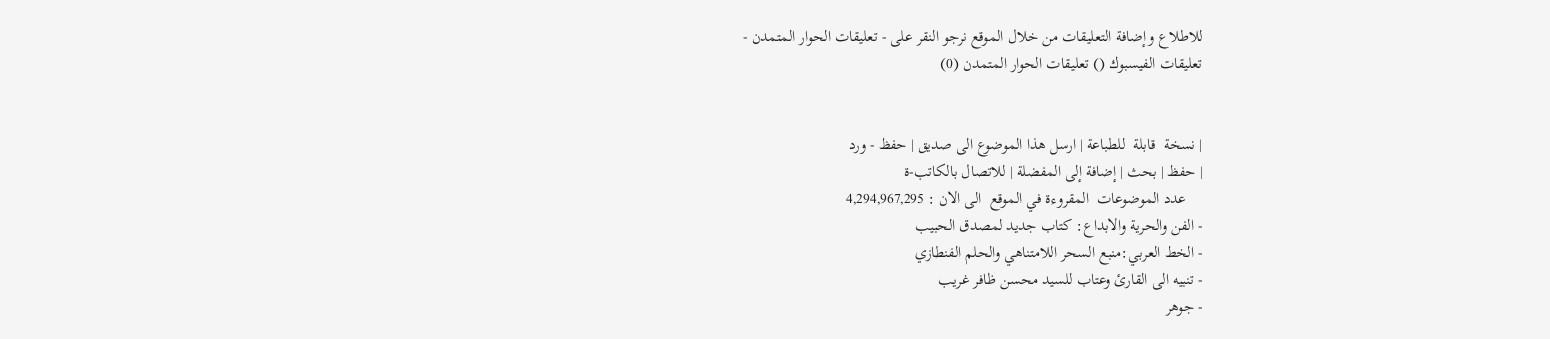للاطلاع وإضافة التعليقات من خلال الموقع نرجو النقر على - تعليقات الحوار المتمدن -
تعليقات الفيسبوك () تعليقات الحوار المتمدن (0)


| نسخة  قابلة  للطباعة | ارسل هذا الموضوع الى صديق | حفظ - ورد
| حفظ | بحث | إضافة إلى المفضلة | للاتصال بالكاتب-ة
    عدد الموضوعات  المقروءة في الموقع  الى الان : 4,294,967,295
- الفن والحرية والابداع: كتاب جديد لمصدق الحبيب
- الخط العربي:منبع السحر اللامتناهي والحلم الفنطازي
- تنبيه الى القارئ وعتاب للسيد محسن ظافر غريب
- جوهر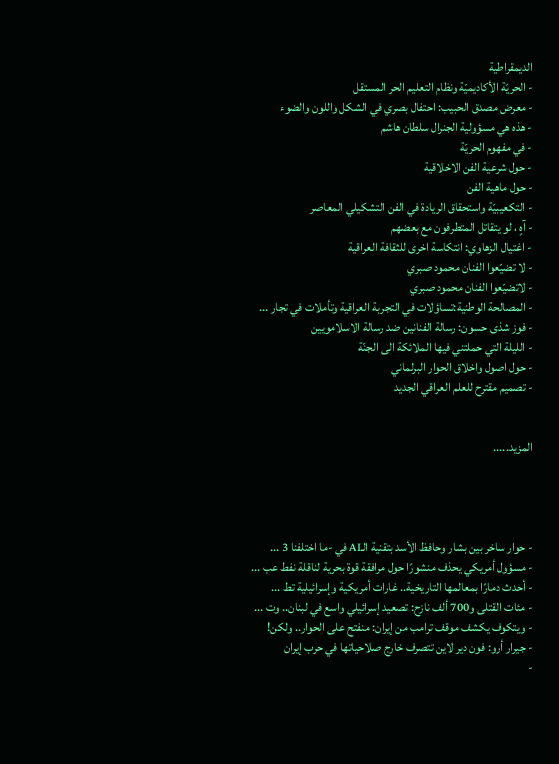الديمقراطية
- الحريّة الأكاديميّة ونظام التعليم الحر المستقل
- معرض مصدق الحبيب: احتفال بصري في الشكل واللون والضوء
- هذه هي مسؤولية الجنرال سلطان هاشم
- في مفهوم الحريّة
- حول شرعية الفن الاخلاقية
- حول ماهية الفن
- التكعيبيّة واستحقاق الريادة في الفن التشكيلي المعاصر
- آهٍ ، لو يتقاتل المتطرفون مع بعضهم
- اغتيال الزهاوي: انتكاسة اخرى للثقافة العراقية
- لا تضيّعوا الفنان محمود صبري
- لاتضيّعوا الفنان محمود صبري
- المصالحة الوطنية:تساؤلات في التجربة العراقية وتأملات في تجار ...
- فوز شذى حسون: رسالة الفنانين ضد رسالة الاسلامويين
- الليلة التي حملتني فيها الملائكة الى الجنّة
- حول اصول واخلاق الحوار البرلماني
- تصميم مقترح للعلم العراقي الجديد


المزيد.....




- حوار ساخر بين بشار وحافظ الأسد بتقنية الـAI في -ما اختلفنا 3 ...
- مسؤول أمريكي يحذف منشورًا حول مرافقة قوة بحرية لناقلة نفط عب ...
- أحدث دمارًا بمعالمها التاريخية.. غارات أمريكية وإسرائيلية تط ...
- مئات القتلى و700 ألف نازح: تصعيد إسرائيلي واسع في لبنان.. وت ...
- ويتكوف يكشف موقف ترامب من إيران: منفتح على الحوار.. ولكن!
- جيرار أرو: فون دير لاين تتصرف خارج صلاحياتها في حرب إيران
-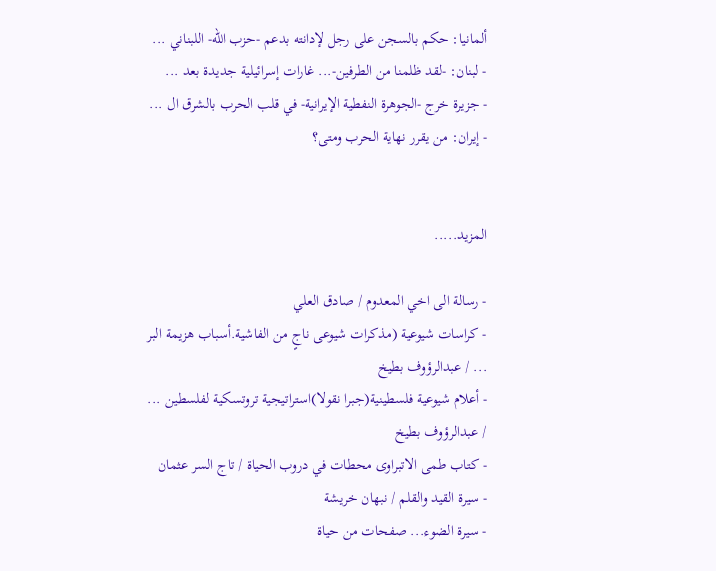ألمانيا: حكم بالسجن على رجل لإدانته بدعم -حزب الله- اللبناني ...
- لبنان: -لقد ظلمنا من الطرفين-... غارات إسرائيلية جديدة بعد ...
- جزيرة خرج -الجوهرة النفطية الإيرانية- في قلب الحرب بالشرق ال ...
- إيران: من يقرر نهاية الحرب ومتى؟


المزيد.....

- رسالة الى اخي المعدوم / صادق العلي
- كراسات شيوعية (مذكرات شيوعى ناجٍ من الفاشية.أسباب هزيمة البر ... / عبدالرؤوف بطيخ
- أعلام شيوعية فلسطينية(جبرا نقولا)استراتيجية تروتسكية لفلسطين ... / عبدالرؤوف بطيخ
- كتاب طمى الاتبراوى محطات في دروب الحياة / تاج السر عثمان
- سيرة القيد والقلم / نبهان خريشة
- سيرة الضوء... صفحات من حياة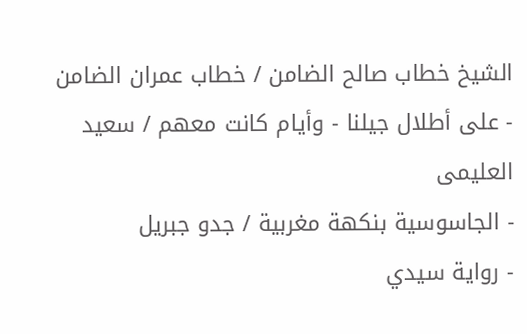الشيخ خطاب صالح الضامن / خطاب عمران الضامن
- على أطلال جيلنا - وأيام كانت معهم / سعيد العليمى
- الجاسوسية بنكهة مغربية / جدو جبريل
- رواية سيدي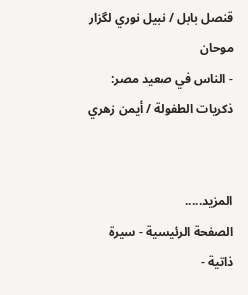قنصل بابل / نبيل نوري لگزار موحان
- الناس في صعيد مصر: ذكريات الطفولة / أيمن زهري


المزيد.....
الصفحة الرئيسية - سيرة ذاتية -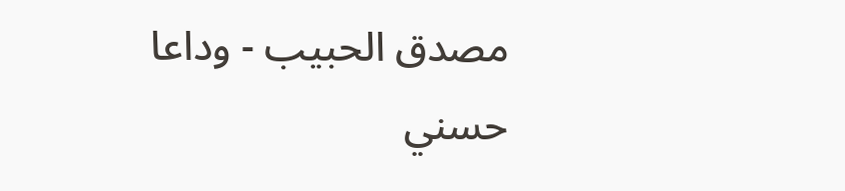مصدق الحبيب - وداعا حسني